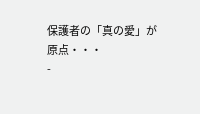保護者の「真の愛」が原点・・・
-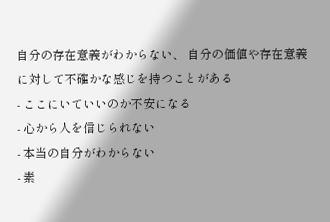自分の存在意義がわからない、 自分の価値や存在意義に対して不確かな感じを持つことがある
- ここにいていいのか不安になる
- 心から人を信じられない
- 本当の自分がわからない
- 素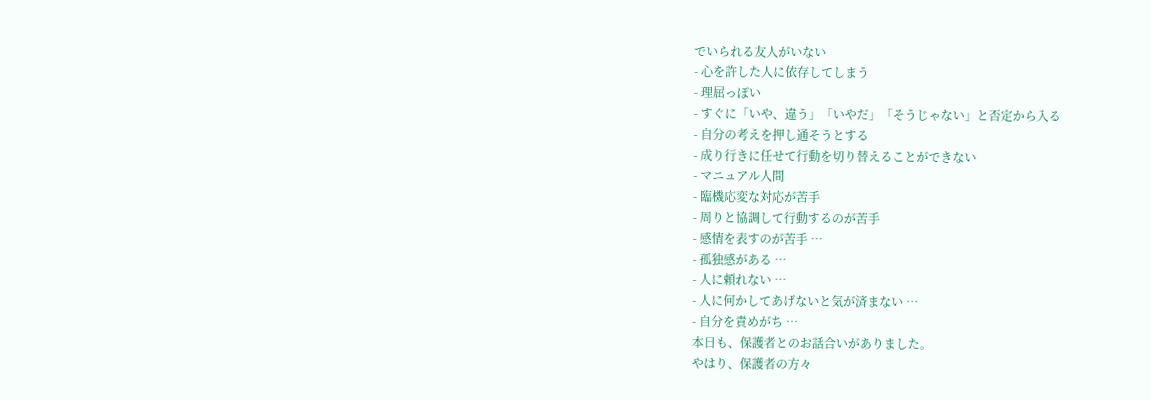でいられる友人がいない
- 心を許した人に依存してしまう
- 理屈っぽい
- すぐに「いや、違う」「いやだ」「そうじゃない」と否定から入る
- 自分の考えを押し通そうとする
- 成り行きに任せて行動を切り替えることができない
- マニュアル人間
- 臨機応変な対応が苦手
- 周りと協調して行動するのが苦手
- 感情を表すのが苦手 …
- 孤独感がある …
- 人に頼れない …
- 人に何かしてあげないと気が済まない …
- 自分を責めがち …
本日も、保護者とのお話合いがありました。
やはり、保護者の方々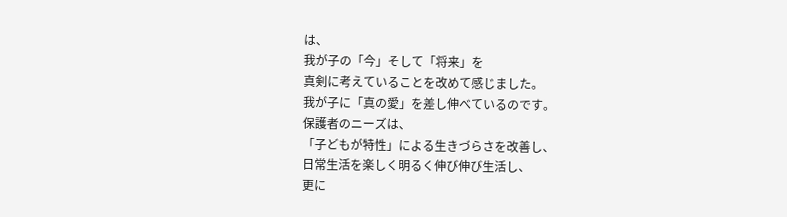は、
我が子の「今」そして「将来」を
真剣に考えていることを改めて感じました。
我が子に「真の愛」を差し伸べているのです。
保護者のニーズは、
「子どもが特性」による生きづらさを改善し、
日常生活を楽しく明るく伸び伸び生活し、
更に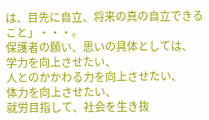は、目先に自立、将来の真の自立できること」・・・。
保護者の願い、思いの具体としては、
学力を向上させたい、
人とのかかわる力を向上させたい、
体力を向上させたい、
就労目指して、社会を生き抜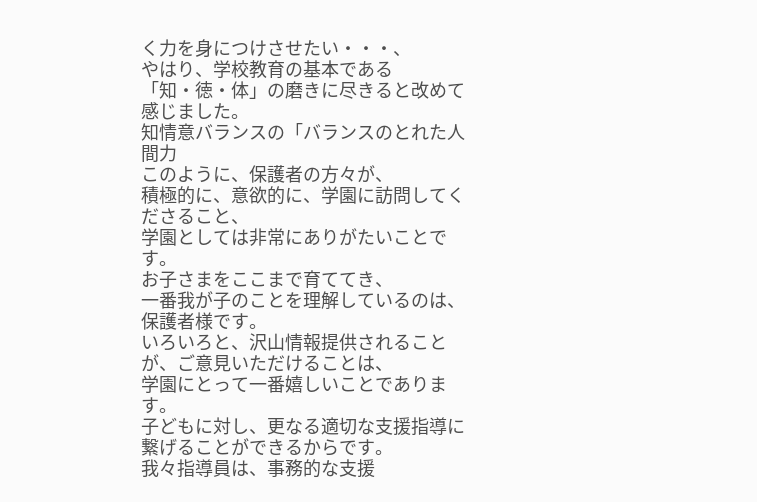く力を身につけさせたい・・・、
やはり、学校教育の基本である
「知・徳・体」の磨きに尽きると改めて感じました。
知情意バランスの「バランスのとれた人間力
このように、保護者の方々が、
積極的に、意欲的に、学園に訪問してくださること、
学園としては非常にありがたいことです。
お子さまをここまで育ててき、
一番我が子のことを理解しているのは、保護者様です。
いろいろと、沢山情報提供されることが、ご意見いただけることは、
学園にとって一番嬉しいことであります。
子どもに対し、更なる適切な支援指導に繋げることができるからです。
我々指導員は、事務的な支援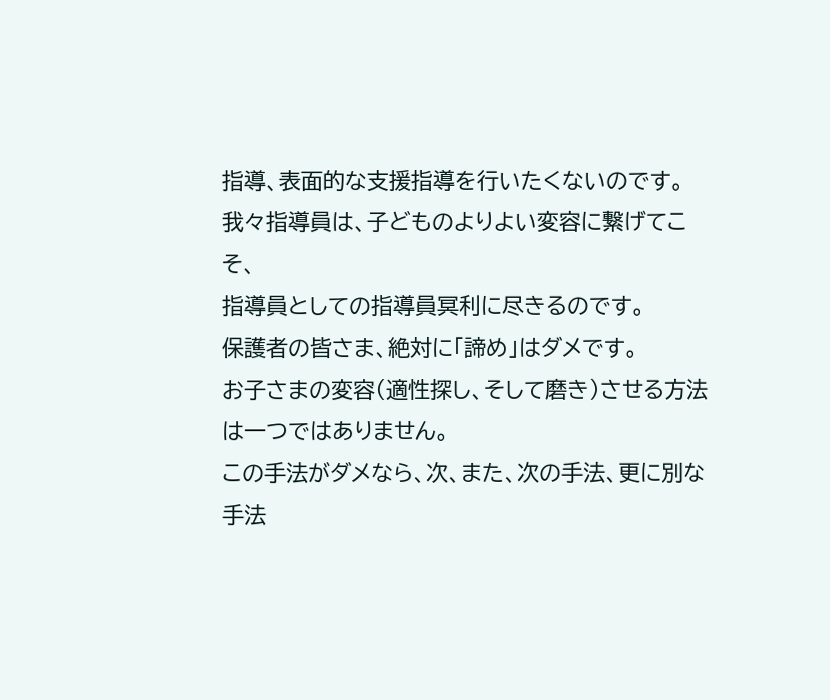指導、表面的な支援指導を行いたくないのです。
我々指導員は、子どものよりよい変容に繋げてこそ、
指導員としての指導員冥利に尽きるのです。
保護者の皆さま、絶対に「諦め」はダメです。
お子さまの変容(適性探し、そして磨き)させる方法は一つではありません。
この手法がダメなら、次、また、次の手法、更に別な手法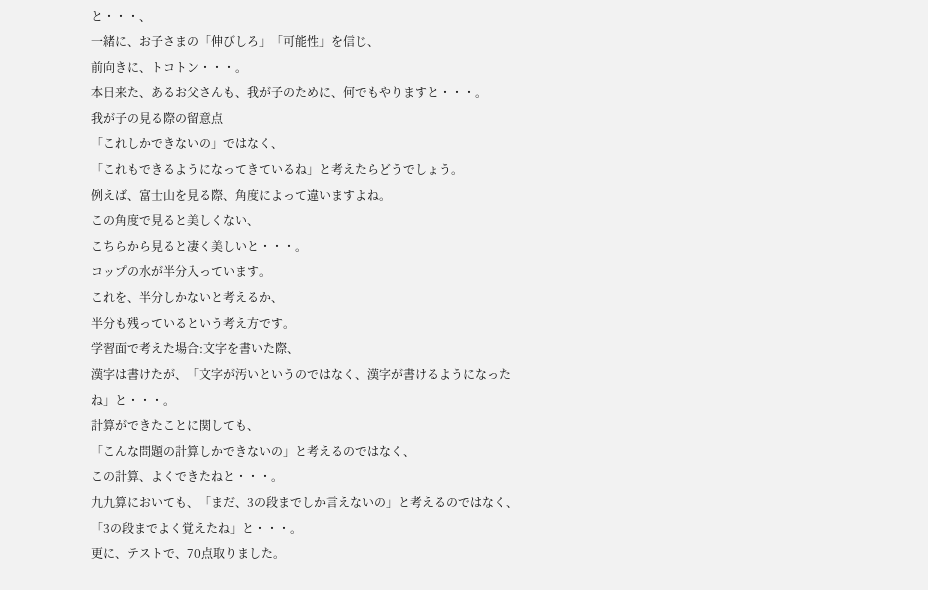と・・・、
一緒に、お子さまの「伸びしろ」「可能性」を信じ、
前向きに、トコトン・・・。
本日来た、あるお父さんも、我が子のために、何でもやりますと・・・。
我が子の見る際の留意点
「これしかできないの」ではなく、
「これもできるようになってきているね」と考えたらどうでしょう。
例えば、富士山を見る際、角度によって違いますよね。
この角度で見ると美しくない、
こちらから見ると凄く美しいと・・・。
コップの水が半分入っています。
これを、半分しかないと考えるか、
半分も残っているという考え方です。
学習面で考えた場合:文字を書いた際、
漢字は書けたが、「文字が汚いというのではなく、漢字が書けるようになったね」と・・・。
計算ができたことに関しても、
「こんな問題の計算しかできないの」と考えるのではなく、
この計算、よくできたねと・・・。
九九算においても、「まだ、3の段までしか言えないの」と考えるのではなく、
「3の段までよく覚えたね」と・・・。
更に、テストで、70点取りました。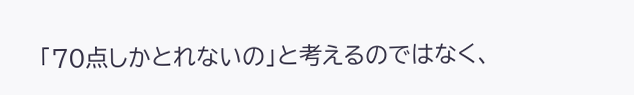「70点しかとれないの」と考えるのではなく、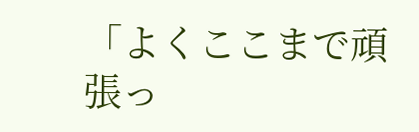「よくここまで頑張っ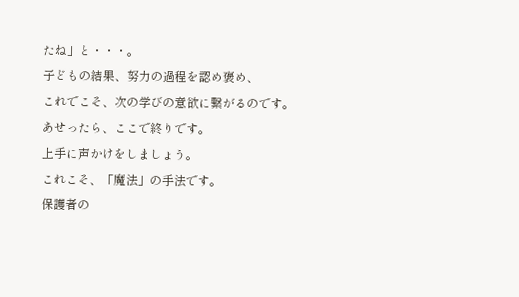たね」と・・・。
子どもの結果、努力の過程を認め褒め、
これでこそ、次の学びの意欲に繋がるのです。
あせったら、ここで終りです。
上手に声かけをしましょう。
これこそ、「魔法」の手法です。
保護者の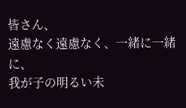皆さん、
遠慮なく遠慮なく、一緒に一緒に、
我が子の明るい未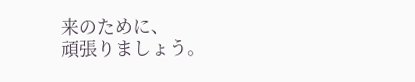来のために、
頑張りましょう。